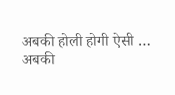अबकी होली होगी ऐसी …
अबकी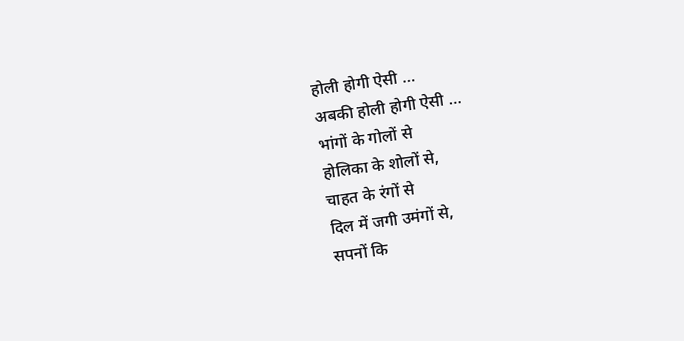होली होगी ऐसी …
अबकी होली होगी ऐसी …
भांगों के गोलों से
होलिका के शोलों से,
चाहत के रंगों से
दिल में जगी उमंगों से,
सपनों कि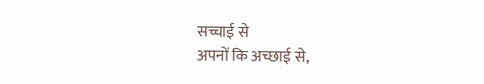सच्चाई से
अपनों कि अच्छाई से,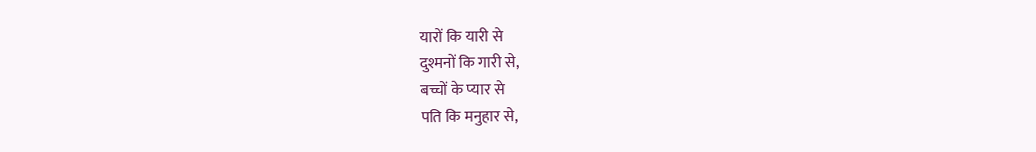यारों कि यारी से
दुश्मनों कि गारी से,
बच्चों के प्यार से
पति कि मनुहार से,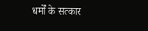धर्मों के सत्कार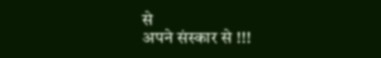से
अपने संस्कार से !!!